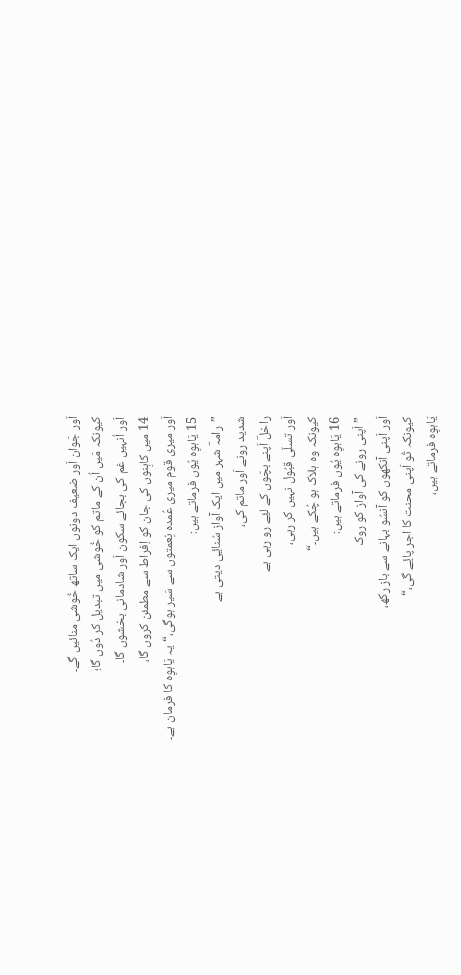اَور جَوان اَور ضعیف دونوں ایک ساتھ خُوشی منائیں گے۔
کیونکہ مَیں اُن کے ماتم کو خُوشی میں تبدیل کر دُوں گا؛
اَور اُنہیں غم کی بجائے سکون اَور شادمانی بخشوں گا۔
14 میں کاہِنوں کی جان کو اِفراط سے مطمئن کروں گا،
اَور میری قوم میری عُمدہ نِعمتوں سے سَیر ہوگی،“ یہ یَاہوِہ کا فرمان ہے۔
15 یَاہوِہ یُوں فرماتے ہیں:
”رامہؔ شہر میں ایک آواز سُنایٔی دیتی ہے
شدید رونے اَور ماتم کی،
راخلؔ اَپنے بچّوں کے لیٔے رو رہی ہے
اَور تسلّی قبُول نہیں کر رہی،
کیونکہ وہ ہلاک ہو چُکے ہیں۔“
16 یَاہوِہ یُوں فرماتے ہیں:
”اَپنی رونے کی آواز کو روک
اَور اَپنی آنکھوں کو آنسُو بہانے سے باز رکھ،
کیونکہ تُو اَپنی محنت کا اجر پایٔے گی،“
یَاہوِہ فرماتے ہیں،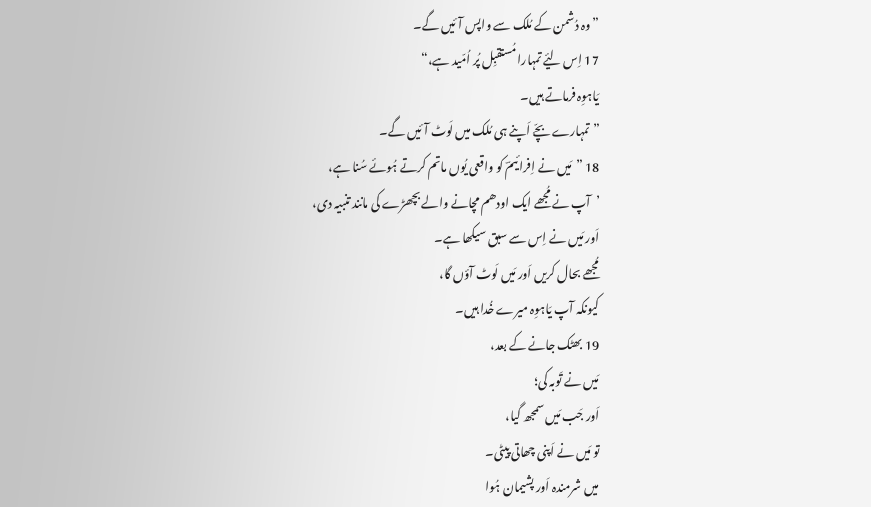”وہ دُشمن کے مُلک سے واپس آئیں گے۔
17 اِس لیٔے تمہارا مُستقبِل پُر اُمّید ہے،“
یَاہوِہ فرماتے ہیں۔
”تمہارے بچّے اَپنے ہی مُلک میں لَوٹ آئیں گے۔
18 ”مَیں نے اِفرائیمؔ کو واقعی یُوں ماتم کرتے ہُوئے سُنا ہے،
’آپ نے مُجھے ایک اودھم مچانے والے بچھڑے کی مانند تنبیہ دی،
اَور مَیں نے اِس سے سبق سیکھا ہے۔
مُجھے بحال کریں اَور مَیں لَوٹ آؤں گا،
کیونکہ آپ یَاہوِہ میرے خُدا ہیں۔
19 بھٹک جانے کے بعد،
مَیں نے تَوبہ کی؛
اَور جَب مَیں سمجھ گیا،
تو مَیں نے اَپنی چھاتی پیٹی۔
میں شرمندہ اَور پشیمان ہُوا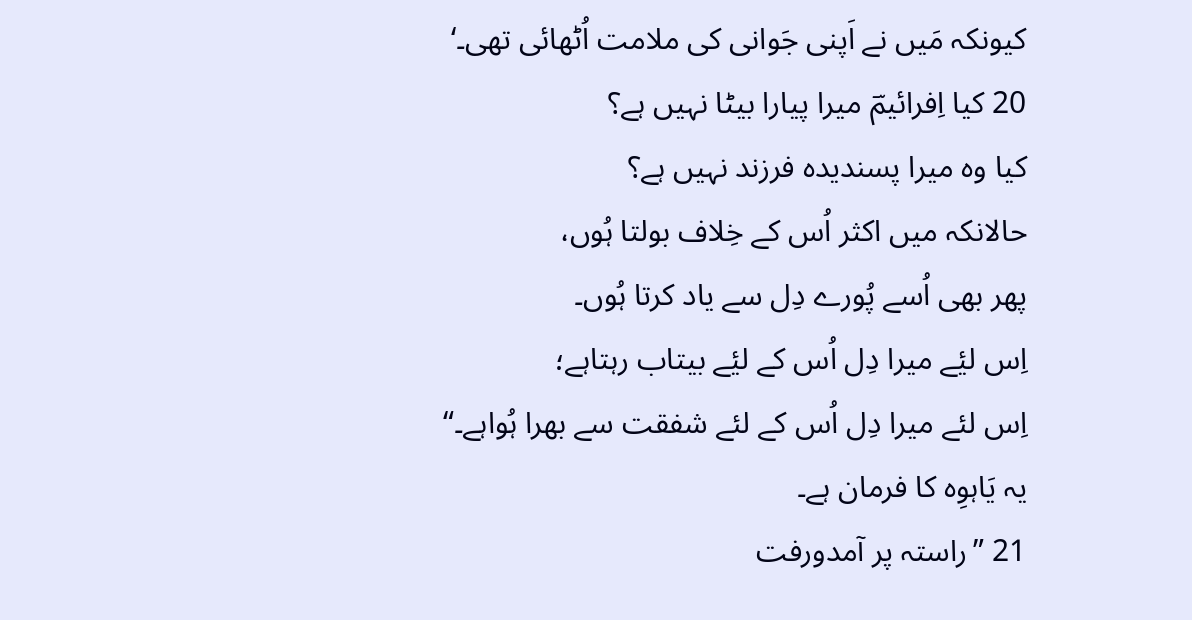کیونکہ مَیں نے اَپنی جَوانی کی ملامت اُٹھائی تھی۔‘
20 کیا اِفرائیمؔ میرا پیارا بیٹا نہیں ہے؟
کیا وہ میرا پسندیدہ فرزند نہیں ہے؟
حالانکہ میں اکثر اُس کے خِلاف بولتا ہُوں،
پھر بھی اُسے پُورے دِل سے یاد کرتا ہُوں۔
اِس لیٔے میرا دِل اُس کے لیٔے بیتاب رہتاہے؛
اِس لئے میرا دِل اُس کے لئے شفقت سے بھرا ہُواہے۔“
یہ یَاہوِہ کا فرمان ہے۔
21 ”راستہ پر آمدورفت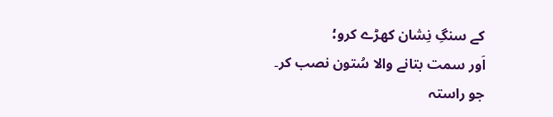کے سنگِ نِشان کھڑے کرو؛
اَور سمت بتانے والا سُتون نصب کر۔
جو راستہ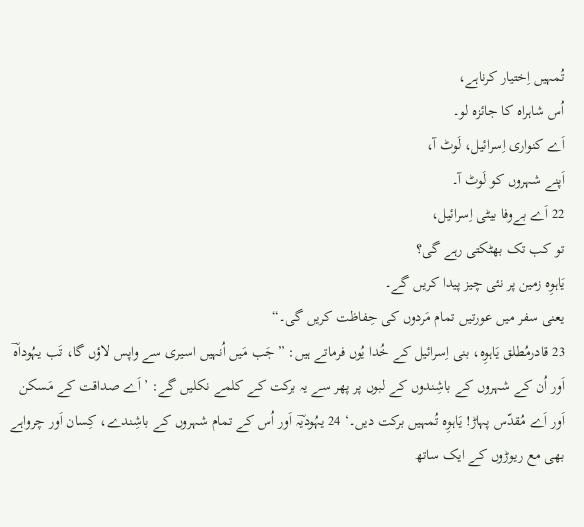تُمہیں اِختیار کرناہے،
اُس شاہراہ کا جائزہ لو۔
اَے کنواری اِسرائیل، لَوٹ آ،
اَپنے شہروں کو لَوٹ آ۔
22 اَے بےوفا بیٹی اِسرائیل،
تو کب تک بھٹکتی رہے گی؟
یَاہوِہ زمین پر نئی چیز پیدا کریں گے۔
یعنی سفر میں عورتیں تمام مَردوں کی حِفاظت کریں گی۔“
23 قادرمُطلق یَاہوِہ، بنی اِسرائیل کے خُدا یُوں فرماتے ہیں: ”جَب مَیں اُنہیں اسیری سے واپس لاؤں گا، تَب یہُوداہؔ اَور اُن کے شہروں کے باشِندوں کے لبوں پر پھر سے یہ برکت کے کلمے نکلیں گے: ’اَے صداقت کے مَسکن اَور اَے مُقدّس پہاڑ! یَاہوِہ تُمہیں برکت دیں۔‘ 24 یہُودیؔہ اَور اُس کے تمام شہروں کے باشِندے، کِسان اَور چرواہے بھی مع ریوڑوں کے ایک ساتھ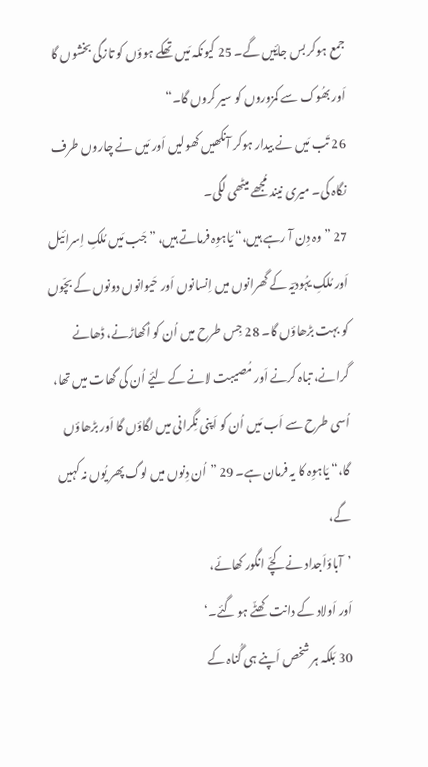جمع ہوکر بس جایٔیں گے۔ 25 کیونکہ مَیں تھکے ہوؤں کو تازگی بخشوں گا اَور بھُوک سے کمزوروں کو سیر کروں گا۔“
26 تَب مَیں نے بیدار ہوکر آنکھیں کھولیں اَور مَیں نے چاروں طرف نگاہ کی۔ میری نیند مُجھے میٹھی لگی۔
27 ”وہ دِن آ رہے ہیں،“ یَاہوِہ فرماتے ہیں، ”جَب مَیں مُلکِ اِسرائیل اَور مُلکِ یہُودیؔہ کے گھرانوں میں اِنسانوں اَور حَیوانوں دونوں کے بچّوں کو بہت بڑھاؤں گا۔ 28 جِس طرح میں اُن کو اُکھاڑنے، ڈھانے گرانے، تباہ کرنے اَور مُصیبت لانے کے لیٔے اُن کی گھات میں تھا، اُسی طرح سے اَب مَیں اُن کو اَپنی نِگرانی میں لگاؤں گا اَور بڑھاؤں گا،“ یَاہوِہ کا یہ فرمان ہے۔ 29 ”اُن دِنوں میں لوگ پھر یُوں نہ کہیں گے،
’آباؤاَجداد نے کچّے انگور کھائے،
اَور اَولاد کے دانت کھٹّے ہو گئے۔‘
30 بَلکہ ہر شخص اَپنے ہی گُناہ کے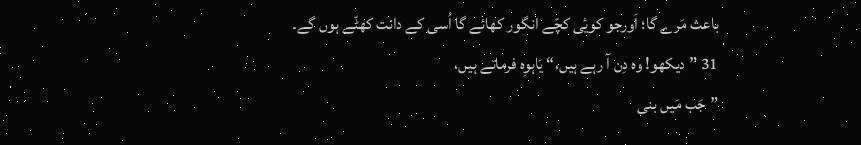باعث مَرے گا؛ اَورجو کویٔی کچّے انگور کھائے گا اُسی کے دانت کھٹّے ہوں گے۔
31 ”دیکھو! وہ دِن آ رہے ہیں،“ یَاہوِہ فرماتے ہیں،
”جَب مَیں بنی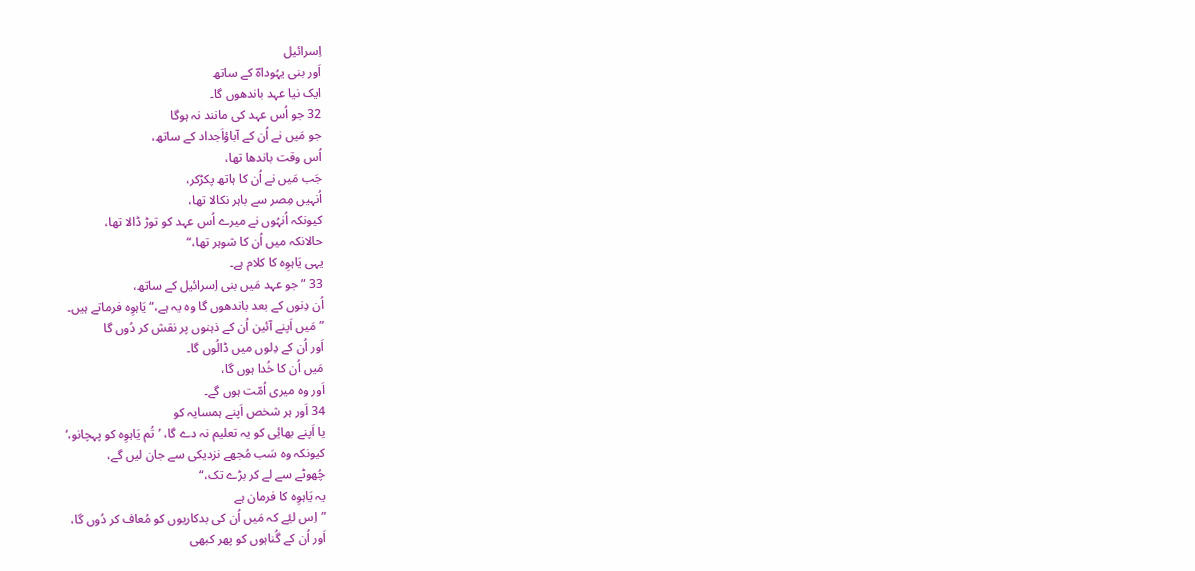اِسرائیل
اَور بنی یہُوداہؔ کے ساتھ
ایک نیا عہد باندھوں گا۔
32 جو اُس عہد کی مانند نہ ہوگا
جو مَیں نے اُن کے آباؤاَجداد کے ساتھ،
اُس وقت باندھا تھا،
جَب مَیں نے اُن کا ہاتھ پکڑکر،
اُنہیں مِصر سے باہر نکالا تھا،
کیونکہ اُنہُوں نے میرے اُس عہد کو توڑ ڈالا تھا،
حالانکہ میں اُن کا شوہر تھا،“
یہی یَاہوِہ کا کلام ہے۔
33 ”جو عہد مَیں بنی اِسرائیل کے ساتھ،
اُن دِنوں کے بعد باندھوں گا وہ یہ ہے،“ یَاہوِہ فرماتے ہیں۔
”مَیں اَپنے آئین اُن کے ذہنوں پر نقش کر دُوں گا
اَور اُن کے دِلوں میں ڈالُوں گا۔
مَیں اُن کا خُدا ہوں گا،
اَور وہ میری اُمّت ہوں گے۔
34 اَور ہر شخص اَپنے ہمسایہ کو
یا اَپنے بھایٔی کو یہ تعلیم نہ دے گا، ’تُم یَاہوِہ کو پہچانو،‘
کیونکہ وہ سَب مُجھے نزدیکی سے جان لیں گے،
چُھوٹے سے لے کر بڑے تک،“
یہ یَاہوِہ کا فرمان ہے
”اِس لیٔے کہ مَیں اُن کی بدکاریوں کو مُعاف کر دُوں گا،
اَور اُن کے گُناہوں کو پھر کبھی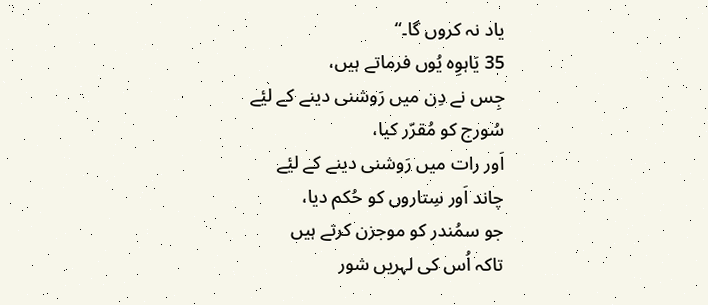یاد نہ کروں گا۔“
35 یَاہوِہ یُوں فرماتے ہیں،
جِس نے دِن میں رَوشنی دینے کے لیٔے
سُورج کو مُقرّر کیا،
اَور رات میں رَوشنی دینے کے لیٔے
چاند اَور سِتاروں کو حُکم دیا،
جو سمُندر کو موجزن کرتے ہیں
تاکہ اُس کی لہریں شور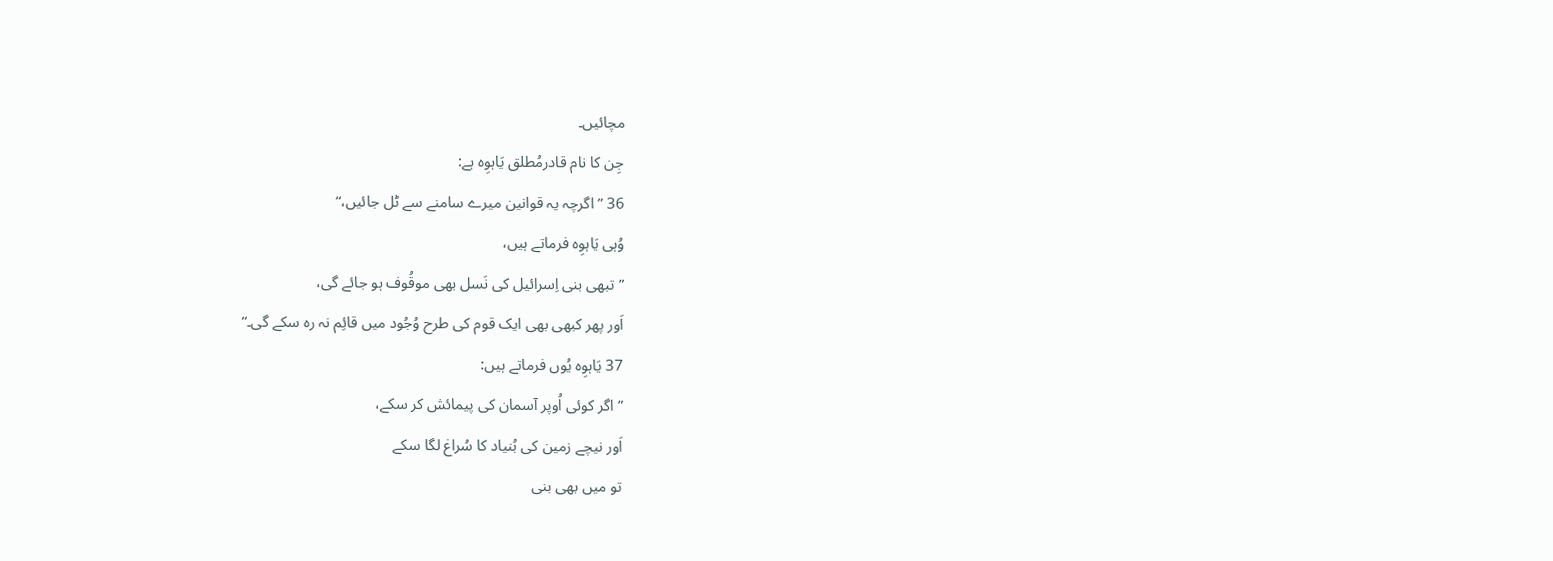مچائیں۔
جِن کا نام قادرمُطلق یَاہوِہ ہے:
36 ”اگرچہ یہ قوانین میرے سامنے سے ٹل جائیں،“
وُہی یَاہوِہ فرماتے ہیں،
”تبھی بنی اِسرائیل کی نَسل بھی موقُوف ہو جائے گی،
اَور پھر کبھی بھی ایک قوم کی طرح وُجُود میں قائِم نہ رہ سکے گی۔“
37 یَاہوِہ یُوں فرماتے ہیں:
”اگر کوئی اُوپر آسمان کی پیمائش کر سکے،
اَور نیچے زمین کی بُنیاد کا سُراغ لگا سکے
تو میں بھی بنی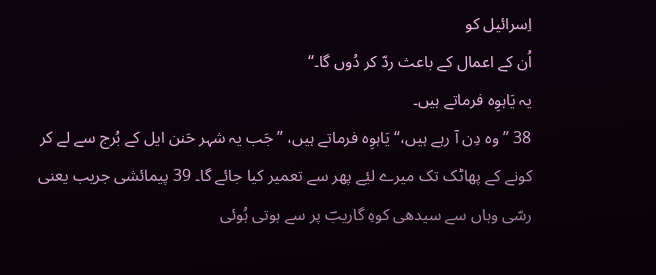اِسرائیل کو
اُن کے اعمال کے باعث ردّ کر دُوں گا۔“
یہ یَاہوِہ فرماتے ہیں۔
38 ”وہ دِن آ رہے ہیں،“ یَاہوِہ فرماتے ہیں، ”جَب یہ شہر حَنن ایل کے بُرج سے لے کر کونے کے پھاٹک تک میرے لیٔے پھر سے تعمیر کیا جائے گا۔ 39 پیمائشی جریب یعنی رسّی وہاں سے سیدھی کوہِ گاریبؔ پر سے ہوتی ہُوئی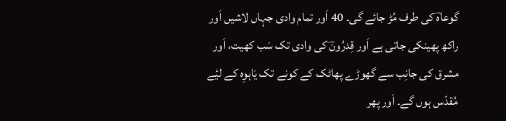گوعاہؔ کی طرف مُڑ جائے گی۔ 40 اَور تمام وادی جہاں لاشیں اَور راکھ پھینکی جاتی ہے اَور قِدرُونؔ کی وادی تک سَب کھیت، اَور مشرق کی جانِب سے گھوڑے پھاٹک کے کونے تک یَاہوِہ کے لیٔے مُقدّس ہوں گے۔ اَور پھر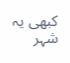کبھی یہ شہر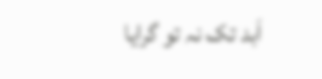اَبد تک نہ تو گرایا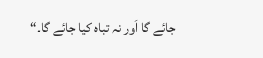جائے گا اَور نہ تباہ کیا جائے گا۔“